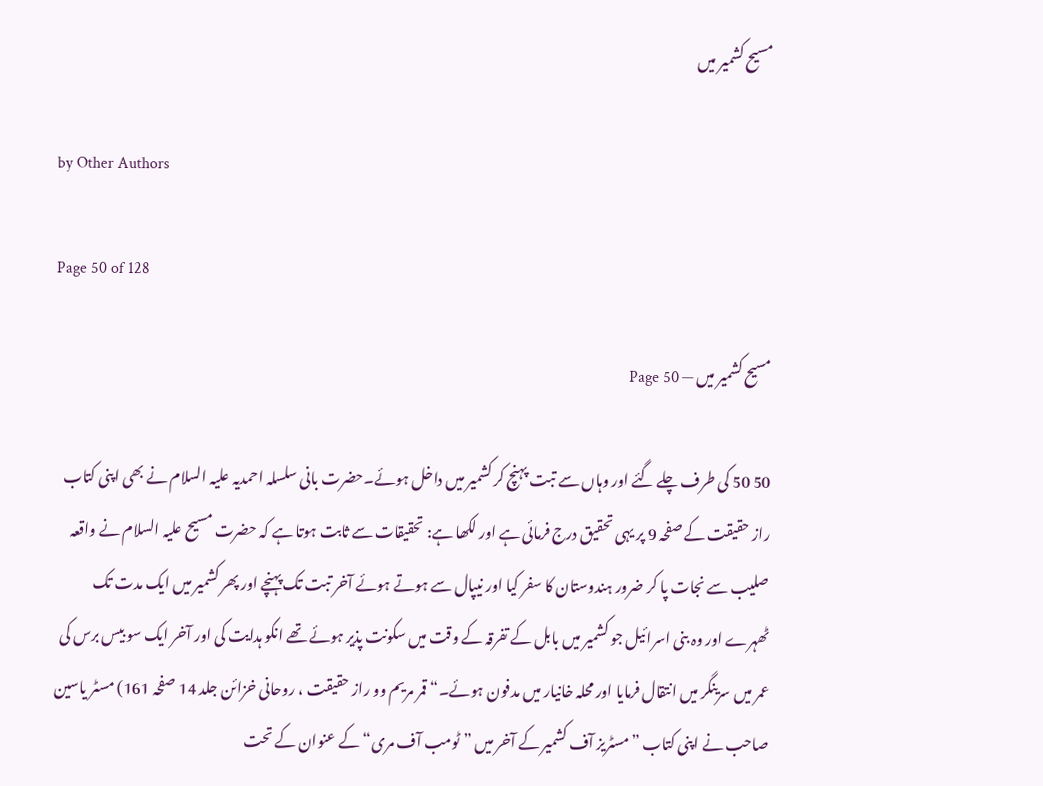مسیح کشمیر میں

by Other Authors

Page 50 of 128

مسیح کشمیر میں — Page 50

50 50 کی طرف چلے گئے اور وہاں سے تبت پہنچ کر کشمیر میں داخل ہوئے۔حضرت بانی سلسلہ احمدیہ علیہ السلام نے بھی اپنی کتاب راز حقیقت کے صفحہ 9 پر یہی تحقیق درج فرمائی ہے اور لکھا ہے: تحقیقات سے ثابت ہوتا ہے کہ حضرت مسیح علیہ السلام نے واقعہ صلیب سے نجات پا کر ضرور ہندوستان کا سفر کیا اور نیپال سے ہوتے ہوئے آخر تبت تک پہنچے اور پھر کشمیر میں ایک مدت تک ٹھہرے اور وہ بنی اسرائیل جو کشمیر میں بابل کے تفرقہ کے وقت میں سکونت پذیر ہوئے تھے انکو ہدایت کی اور آخر ایک سو بیس برس کی عمر میں سرینگر میں انتقال فرمایا اور محلہ خانیار میں مدفون ہوئے۔“ قمر مریم وو راز حقیقت ، روحانی خزائن جلد 14 صفحہ 161) مسٹر یاسین صاحب نے اپنی کتاب ”مسٹریز آف کشمیر کے آخر میں ”ٹومب آف مری“ کے عنوان کے تحت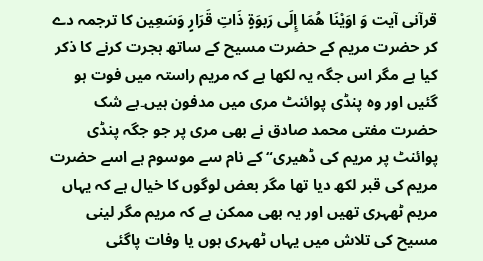قرآنی آیت وَ اوَيْنَا هُمَا إِلَى رَبوَةٍ ذَاتِ قَرَارٍ وَسَعِین کا ترجمہ دے کر حضرت مریم کے حضرت مسیح کے ساتھ ہجرت کرنے کا ذکر کیا ہے مگر اس جگہ یہ لکھا ہے کہ مریم راستہ میں فوت ہو گئیں اور وہ پنڈی پوائنٹ مری میں مدفون ہیں۔بے شک حضرت مفتی محمد صادق نے بھی مری پر جو جگہ پنڈی پوائنٹ پر مریم کی ڈھیری“ کے نام سے موسوم ہے اسے حضرت مریم کی قبر لکھ دیا تھا مگر بعض لوگوں کا خیال ہے کہ یہاں مریم ٹھہری تھیں اور یہ بھی ممکن ہے کہ مریم مگر لینی مسیح کی تلاش میں یہاں ٹھہری ہوں یا وفات پاگئی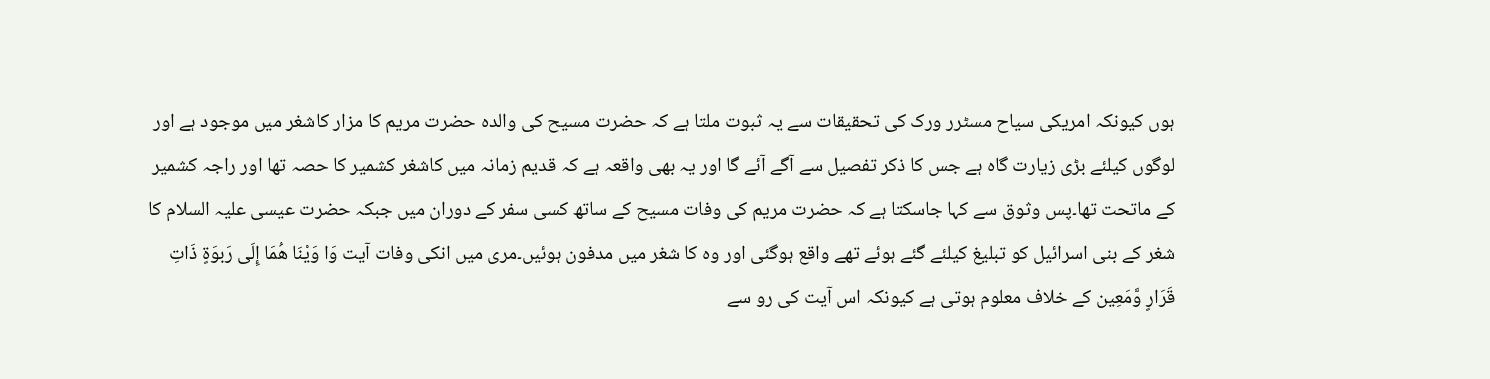ہوں کیونکہ امریکی سیاح مسٹرر ورک کی تحقیقات سے یہ ثبوت ملتا ہے کہ حضرت مسیح کی والدہ حضرت مریم کا مزار کاشغر میں موجود ہے اور لوگوں کیلئے بڑی زیارت گاہ ہے جس کا ذکر تفصیل سے آگے آئے گا اور یہ بھی واقعہ ہے کہ قدیم زمانہ میں کاشغر کشمیر کا حصہ تھا اور راجہ کشمیر کے ماتحت تھا۔پس وثوق سے کہا جاسکتا ہے کہ حضرت مریم کی وفات مسیح کے ساتھ کسی سفر کے دوران میں جبکہ حضرت عیسی علیہ السلام کا شغر کے بنی اسرائیل کو تبلیغ کیلئے گئے ہوئے تھے واقع ہوگئی اور وہ کا شغر میں مدفون ہوئیں۔مری میں انکی وفات آیت وَا وَيْنَا هُمَا إِلَى رَبوَةٍ ذَاتِ قَرَارٍ وَّمَعِین کے خلاف معلوم ہوتی ہے کیونکہ اس آیت کی رو سے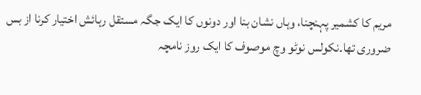مریم کا کشمیر پہنچنا، وہاں نشان بنا اور دونوں کا ایک جگہ مستقل رہائش اختیار کرنا از بس ضروری تھا۔نکولس نوٹو وچ موصوف کا ایک روز نامچہ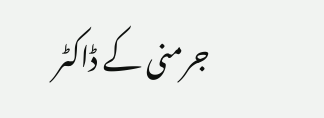جرمنی کے ڈاکٹر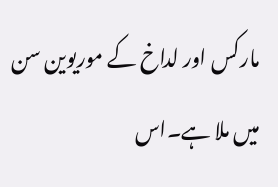مارکس اور لداخ کے موریوین سن میں ملا ہے۔اس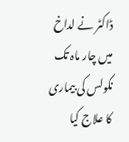ڈاکٹر نے لداخ میں چار ماہ تک نکولس کی بیماری کا علاج کیا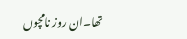تھا۔ان روز نامچوں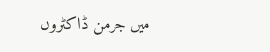میں جرمن ڈاکٹروں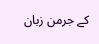کے جرمن زبان